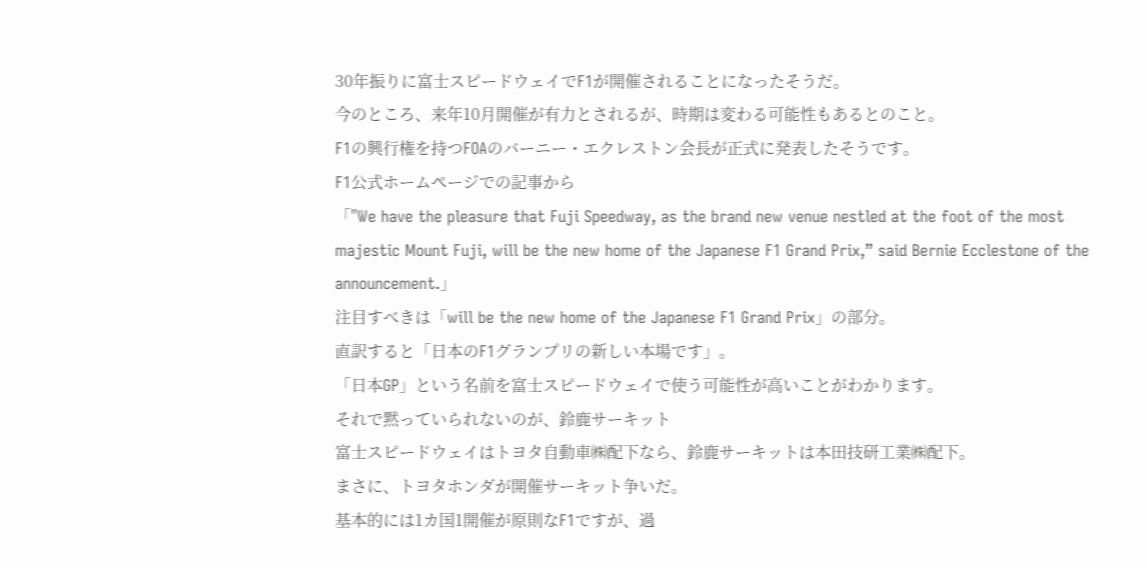30年振りに富士スピードウェイでF1が開催されることになったそうだ。
今のところ、来年10月開催が有力とされるが、時期は変わる可能性もあるとのこと。
F1の興行権を持つFOAのバーニー・エクレストン会長が正式に発表したそうです。
F1公式ホームページでの記事から
「"We have the pleasure that Fuji Speedway, as the brand new venue nestled at the foot of the most majestic Mount Fuji, will be the new home of the Japanese F1 Grand Prix,” said Bernie Ecclestone of the announcement.」
注目すべきは「will be the new home of the Japanese F1 Grand Prix」の部分。
直訳すると「日本のF1グランプリの新しい本場です」。
「日本GP」という名前を富士スピードウェイで使う可能性が高いことがわかります。
それで黙っていられないのが、鈴鹿サーキット
富士スピードウェイはトヨタ自動車㈱配下なら、鈴鹿サーキットは本田技研工業㈱配下。
まさに、トヨタホンダが開催サーキット争いだ。
基本的には1カ国1開催が原則なF1ですが、過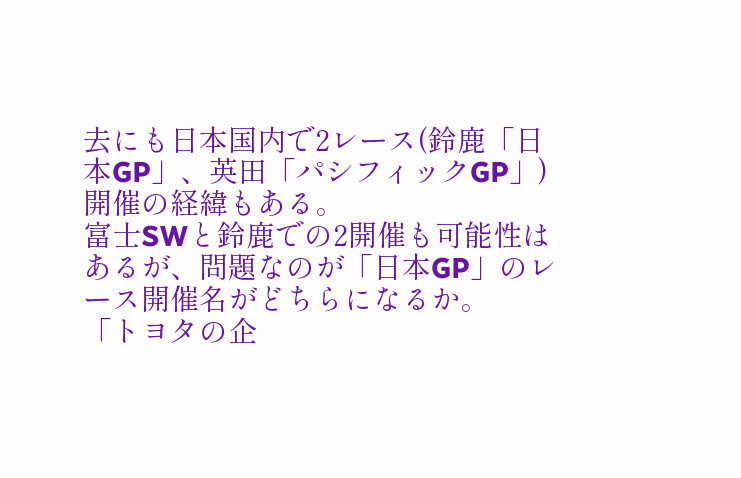去にも日本国内で2レース(鈴鹿「日本GP」、英田「パシフィックGP」)開催の経緯もある。
富士SWと鈴鹿での2開催も可能性はあるが、問題なのが「日本GP」のレース開催名がどちらになるか。
「トヨタの企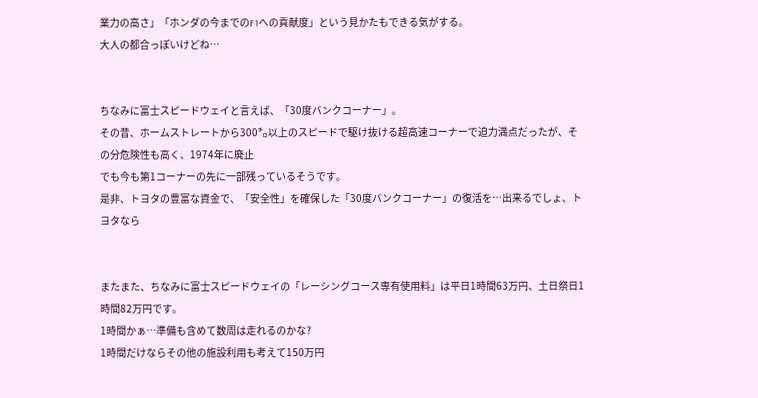業力の高さ」「ホンダの今までのF1への貢献度」という見かたもできる気がする。
大人の都合っぽいけどね…


ちなみに富士スピードウェイと言えば、「30度バンクコーナー」。
その昔、ホームストレートから300㌔以上のスピードで駆け抜ける超高速コーナーで迫力満点だったが、その分危険性も高く、1974年に廃止
でも今も第1コーナーの先に一部残っているそうです。
是非、トヨタの豊富な資金で、「安全性」を確保した「30度バンクコーナー」の復活を…出来るでしょ、トヨタなら


またまた、ちなみに富士スピードウェイの「レーシングコース専有使用料」は平日1時間63万円、土日祭日1時間82万円です。
1時間かぁ…準備も含めて数周は走れるのかな?
1時間だけならその他の施設利用も考えて150万円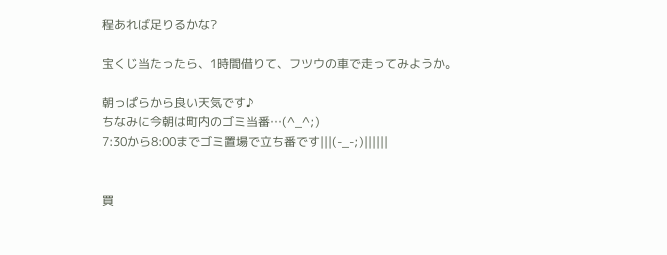程あれば足りるかな?

宝くじ当たったら、1時間借りて、フツウの車で走ってみようか。

朝っぱらから良い天気です♪
ちなみに今朝は町内のゴミ当番…(^_^;)
7:30から8:00までゴミ置場で立ち番です|||(-_-;)||||||


買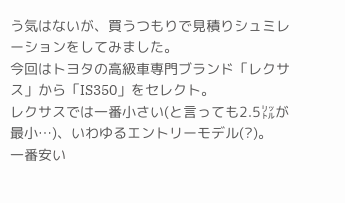う気はないが、買うつもりで見積りシュミレーションをしてみました。
今回はトヨタの高級車専門ブランド「レクサス」から「IS350」をセレクト。
レクサスでは一番小さい(と言っても2.5㍑が最小…)、いわゆるエントリーモデル(?)。
一番安い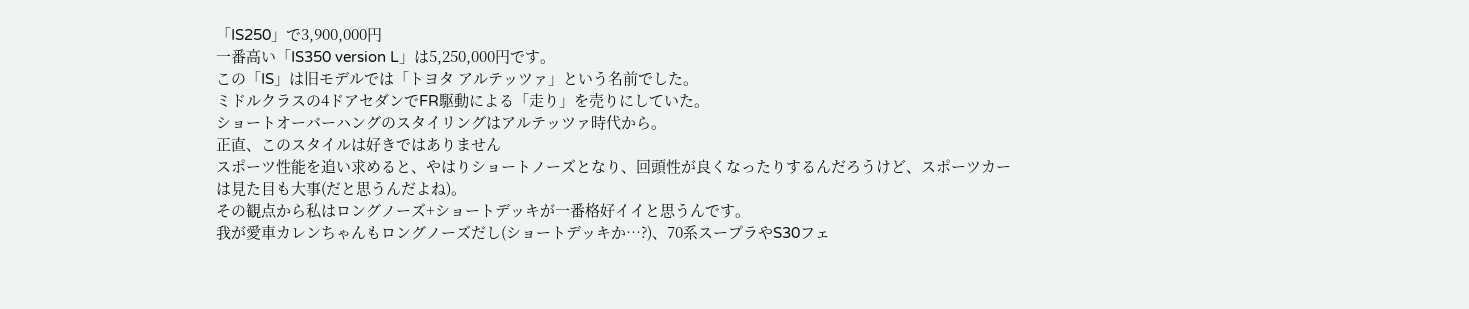「IS250」で3,900,000円
一番高い「IS350 version L」は5,250,000円です。
この「IS」は旧モデルでは「トヨタ アルテッツァ」という名前でした。
ミドルクラスの4ドアセダンでFR駆動による「走り」を売りにしていた。
ショートオーバーハングのスタイリングはアルテッツァ時代から。
正直、このスタイルは好きではありません
スポーツ性能を追い求めると、やはりショートノーズとなり、回頭性が良くなったりするんだろうけど、スポーツカーは見た目も大事(だと思うんだよね)。
その観点から私はロングノーズ+ショートデッキが一番格好イイと思うんです。
我が愛車カレンちゃんもロングノーズだし(ショートデッキか…?)、70系スープラやS30フェ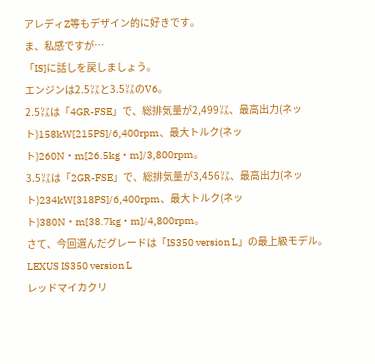アレディZ等もデザイン的に好きです。
ま、私感ですが…
「IS]に話しを戻しましょう。
エンジンは2.5㍑と3.5㍑のV6。
2.5㍑は「4GR-FSE」で、総排気量が2,499㍑、最高出力(ネット)158kW[215PS]/6,400rpm、最大トルク(ネット)260N・m[26.5kg・m]/3,800rpm。
3.5㍑は「2GR-FSE」で、総排気量が3,456㍑、最高出力(ネット)234kW[318PS]/6,400rpm、最大トルク(ネット)380N・m[38.7kg・m]/4,800rpm。
さて、今回選んだグレードは「IS350 version L」の最上級モデル。
LEXUS IS350 version L
レッドマイカクリ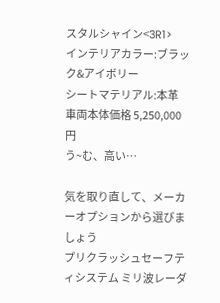スタルシャイン<3R1>
インテリアカラー:ブラック&アイボリー
シートマテリアル:本革
車両本体価格 5,250,000円
う~む、高い…

気を取り直して、メーカーオプションから選びましょう
プリクラッシュセーフティシステム ミリ波レーダ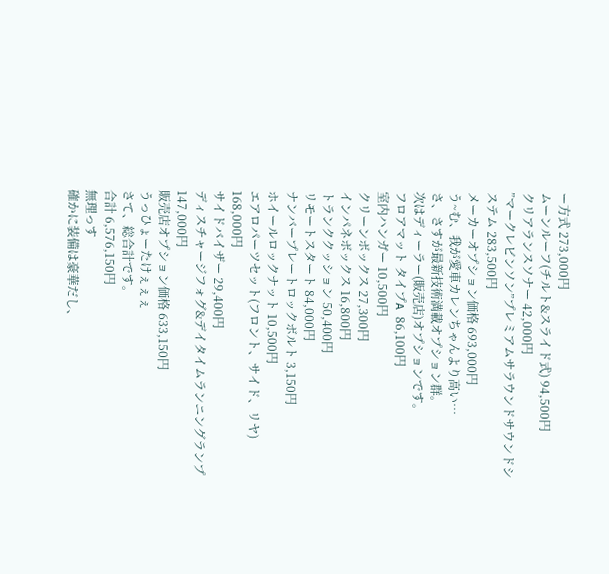ー方式 273,000円
ムーンルーフ(チルト&スライド式) 94,500円
クリアランスソナー 42,000円
”マークレビンソン”プレミアムサラウンドサウンドシステム 283,500円
メーカーオプション価格 693,000円
う~む、我が愛車カレンちゃんより高い…
さ、さすが最新技術満載オプション群。
次はディーラー(販売店)オプションです。
フロアマット タイプA 86,100円
室内ハンガー 10,500円
クリーンボックス 27,300円
インパネボックス 16,800円
トランククッション 50,400円
リモートスタート 84,000円
ナンバープレートロックボルト 3,150円
ホイールロックナット 10,500円
エアロパーツセット(フロント、サイド、リヤ) 168,000円
サイドバイザー 29,400円
ディスチャージフォグ&デイタイムランニングランプ 147,000円
販売店オプション価格 633,150円
うっひょーたけぇぇぇ
さて、総合計です。
合計 6,576,150円
無理っす
確かに装備は豪華だし、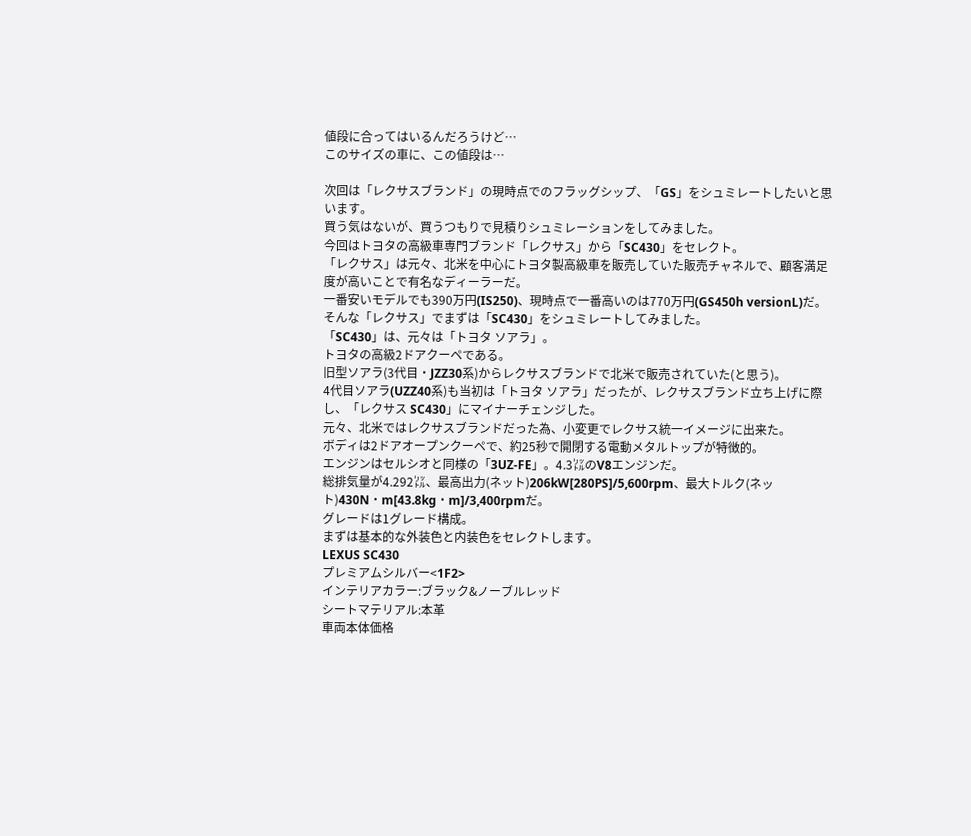値段に合ってはいるんだろうけど…
このサイズの車に、この値段は…

次回は「レクサスブランド」の現時点でのフラッグシップ、「GS」をシュミレートしたいと思います。
買う気はないが、買うつもりで見積りシュミレーションをしてみました。
今回はトヨタの高級車専門ブランド「レクサス」から「SC430」をセレクト。
「レクサス」は元々、北米を中心にトヨタ製高級車を販売していた販売チャネルで、顧客満足度が高いことで有名なディーラーだ。
一番安いモデルでも390万円(IS250)、現時点で一番高いのは770万円(GS450h versionL)だ。
そんな「レクサス」でまずは「SC430」をシュミレートしてみました。
「SC430」は、元々は「トヨタ ソアラ」。
トヨタの高級2ドアクーペである。
旧型ソアラ(3代目・JZZ30系)からレクサスブランドで北米で販売されていた(と思う)。
4代目ソアラ(UZZ40系)も当初は「トヨタ ソアラ」だったが、レクサスブランド立ち上げに際し、「レクサス SC430」にマイナーチェンジした。
元々、北米ではレクサスブランドだった為、小変更でレクサス統一イメージに出来た。
ボディは2ドアオープンクーペで、約25秒で開閉する電動メタルトップが特徴的。
エンジンはセルシオと同様の「3UZ-FE」。4.3㍑のV8エンジンだ。
総排気量が4.292㍑、最高出力(ネット)206kW[280PS]/5,600rpm、最大トルク(ネット)430N・m[43.8kg・m]/3,400rpmだ。
グレードは1グレード構成。
まずは基本的な外装色と内装色をセレクトします。
LEXUS SC430
プレミアムシルバー<1F2>
インテリアカラー:ブラック&ノーブルレッド
シートマテリアル:本革
車両本体価格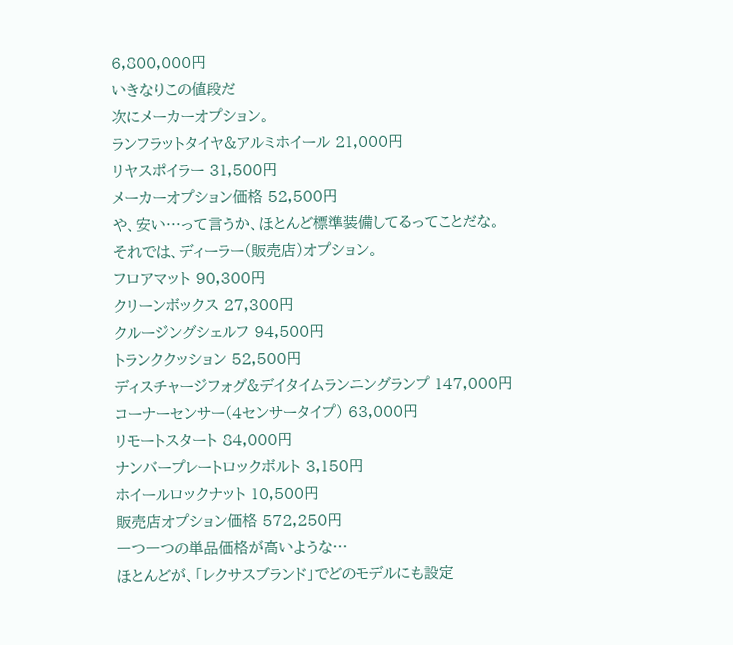6,800,000円
いきなりこの値段だ
次にメーカーオプション。
ランフラットタイヤ&アルミホイール 21,000円
リヤスポイラー 31,500円
メーカーオプション価格 52,500円
や、安い…って言うか、ほとんど標準装備してるってことだな。
それでは、ディーラー(販売店)オプション。
フロアマット 90,300円
クリーンボックス 27,300円
クルージングシェルフ 94,500円
トランククッション 52,500円
ディスチャージフォグ&デイタイムランニングランプ 147,000円
コーナーセンサー(4センサータイプ) 63,000円
リモートスタート 84,000円
ナンバープレートロックボルト 3,150円
ホイールロックナット 10,500円
販売店オプション価格 572,250円
一つ一つの単品価格が高いような…
ほとんどが、「レクサスブランド」でどのモデルにも設定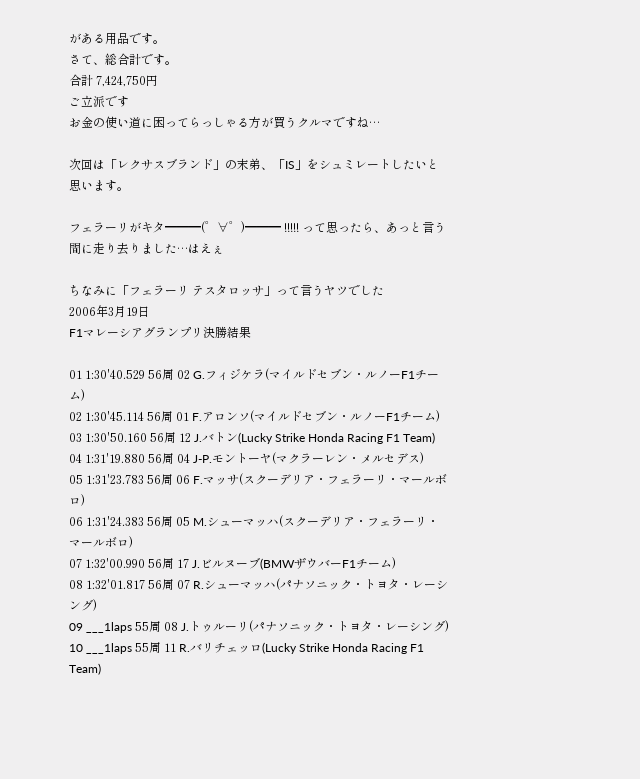がある用品です。
さて、総合計です。
合計 7,424,750円
ご立派です
お金の使い道に困ってらっしゃる方が買うクルマですね…

次回は「レクサスブランド」の末弟、「IS」をシュミレートしたいと思います。

フェラーリがキタ━━━(゜∀゜)━━━ !!!!! って思ったら、あっと言う間に走り去りました…はえぇ

ちなみに「フェラーリ テスタロッサ」って言うヤツでした
2006年3月19日
F1マレーシアグランプリ決勝結果

01 1:30'40.529 56周 02 G.フィジケラ(マイルドセブン・ルノーF1チーム)
02 1:30'45.114 56周 01 F.アロンソ(マイルドセブン・ルノーF1チーム)
03 1:30'50.160 56周 12 J.バトン(Lucky Strike Honda Racing F1 Team)
04 1:31'19.880 56周 04 J-P.モントーヤ(マクラーレン・メルセデス)
05 1:31'23.783 56周 06 F.マッサ(スクーデリア・フェラーリ・マールボロ)
06 1:31'24.383 56周 05 M.シューマッハ(スクーデリア・フェラーリ・マールボロ)
07 1:32'00.990 56周 17 J.ビルヌーブ(BMWザウバーF1チーム)
08 1:32'01.817 56周 07 R.シューマッハ(パナソニック・トヨタ・レーシング)
09 ___1laps 55周 08 J.トゥルーリ(パナソニック・トヨタ・レーシング)
10 ___1laps 55周 11 R.バリチェッロ(Lucky Strike Honda Racing F1 Team)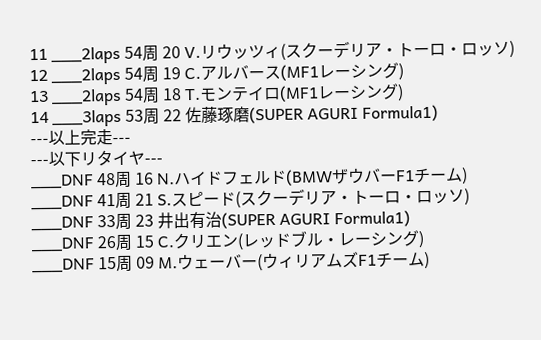11 ___2laps 54周 20 V.リウッツィ(スクーデリア・トーロ・ロッソ)
12 ___2laps 54周 19 C.アルバース(MF1レーシング)
13 ___2laps 54周 18 T.モンテイロ(MF1レーシング)
14 ___3laps 53周 22 佐藤琢磨(SUPER AGURI Formula1)
---以上完走---
---以下リタイヤ---
___DNF 48周 16 N.ハイドフェルド(BMWザウバーF1チーム)
___DNF 41周 21 S.スピード(スクーデリア・トーロ・ロッソ)
___DNF 33周 23 井出有治(SUPER AGURI Formula1)
___DNF 26周 15 C.クリエン(レッドブル・レーシング)
___DNF 15周 09 M.ウェーバー(ウィリアムズF1チーム)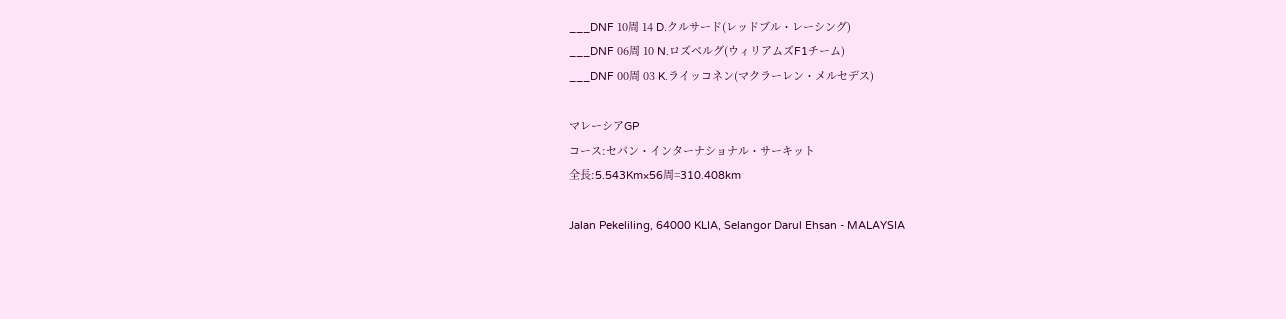___DNF 10周 14 D.クルサード(レッドブル・レーシング)
___DNF 06周 10 N.ロズベルグ(ウィリアムズF1チーム)
___DNF 00周 03 K.ライッコネン(マクラーレン・メルセデス)

マレーシアGP
コース:セパン・インターナショナル・サーキット
全長:5.543Km×56周=310.408km

Jalan Pekeliling, 64000 KLIA, Selangor Darul Ehsan - MALAYSIA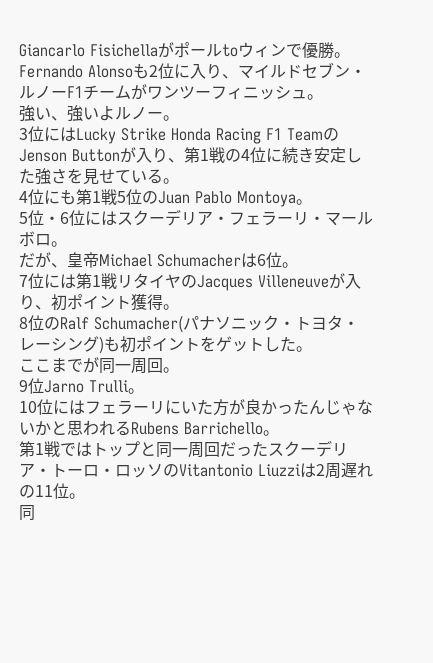Giancarlo Fisichellaがポールtoウィンで優勝。
Fernando Alonsoも2位に入り、マイルドセブン・ルノーF1チームがワンツーフィニッシュ。
強い、強いよルノー。
3位にはLucky Strike Honda Racing F1 TeamのJenson Buttonが入り、第1戦の4位に続き安定した強さを見せている。
4位にも第1戦5位のJuan Pablo Montoya。
5位・6位にはスクーデリア・フェラーリ・マールボロ。
だが、皇帝Michael Schumacherは6位。
7位には第1戦リタイヤのJacques Villeneuveが入り、初ポイント獲得。
8位のRalf Schumacher(パナソニック・トヨタ・レーシング)も初ポイントをゲットした。
ここまでが同一周回。
9位Jarno Trulli。
10位にはフェラーリにいた方が良かったんじゃないかと思われるRubens Barrichello。
第1戦ではトップと同一周回だったスクーデリア・トーロ・ロッソのVitantonio Liuzziは2周遅れの11位。
同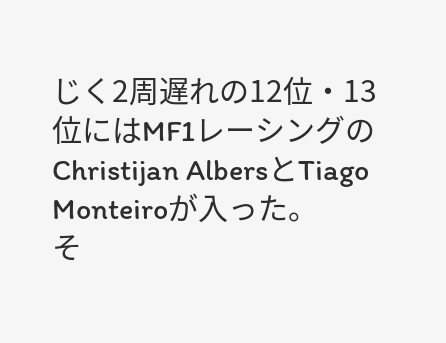じく2周遅れの12位・13位にはMF1レーシングのChristijan AlbersとTiago Monteiroが入った。
そ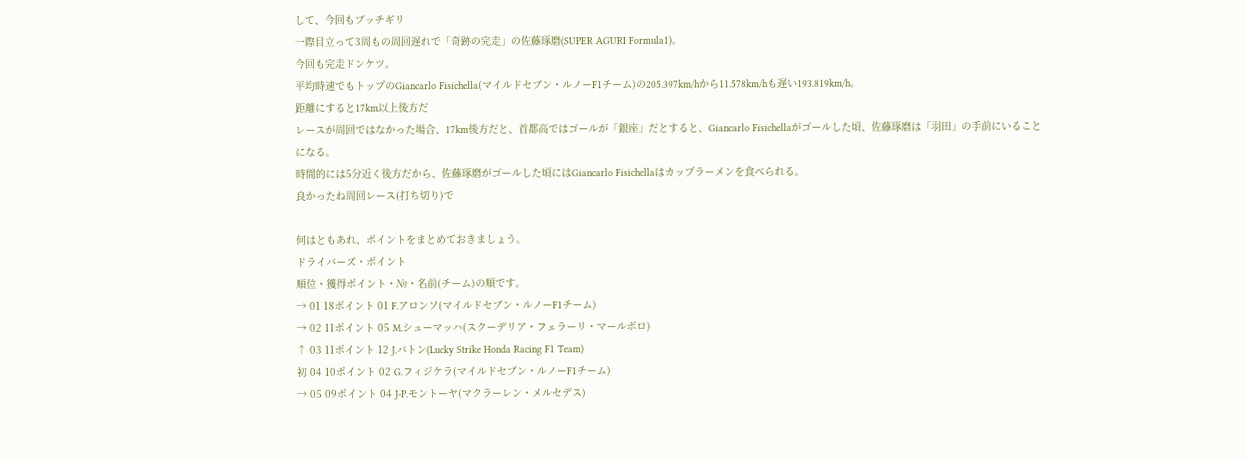して、今回もブッチギリ
一際目立って3周もの周回遅れで「奇跡の完走」の佐藤琢磨(SUPER AGURI Formula1)。
今回も完走ドンケツ。
平均時速でもトップのGiancarlo Fisichella(マイルドセブン・ルノーF1チーム)の205.397km/hから11.578km/hも遅い193.819km/h。
距離にすると17km以上後方だ
レースが周回ではなかった場合、17km後方だと、首都高ではゴールが「銀座」だとすると、Giancarlo Fisichellaがゴールした頃、佐藤琢磨は「羽田」の手前にいることになる。
時間的には5分近く後方だから、佐藤琢磨がゴールした頃にはGiancarlo Fisichellaはカップラーメンを食べられる。
良かったね周回レース(打ち切り)で

何はともあれ、ポイントをまとめておきましょう。
ドライバーズ・ポイント
順位・獲得ポイント・№・名前(チーム)の順です。
→ 01 18ポイント 01 F.アロンソ(マイルドセブン・ルノーF1チーム)
→ 02 11ポイント 05 M.シューマッハ(スクーデリア・フェラーリ・マールボロ)
↑ 03 11ポイント 12 J.バトン(Lucky Strike Honda Racing F1 Team)
初 04 10ポイント 02 G.フィジケラ(マイルドセブン・ルノーF1チーム)
→ 05 09ポイント 04 J-P.モントーヤ(マクラーレン・メルセデス)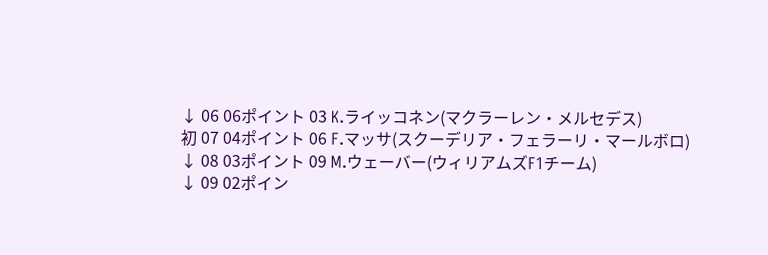↓ 06 06ポイント 03 K.ライッコネン(マクラーレン・メルセデス)
初 07 04ポイント 06 F.マッサ(スクーデリア・フェラーリ・マールボロ)
↓ 08 03ポイント 09 M.ウェーバー(ウィリアムズF1チーム)
↓ 09 02ポイン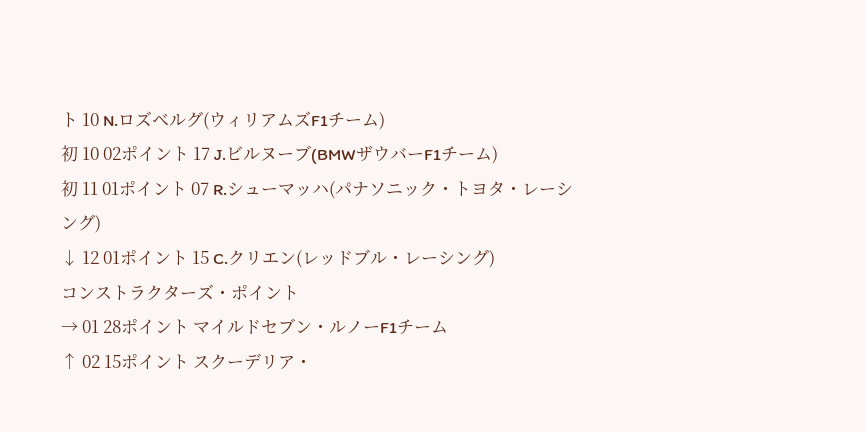ト 10 N.ロズベルグ(ウィリアムズF1チーム)
初 10 02ポイント 17 J.ビルヌーブ(BMWザウバーF1チーム)
初 11 01ポイント 07 R.シューマッハ(パナソニック・トヨタ・レーシング)
↓ 12 01ポイント 15 C.クリエン(レッドブル・レーシング)
コンストラクターズ・ポイント
→ 01 28ポイント マイルドセブン・ルノーF1チーム
↑ 02 15ポイント スクーデリア・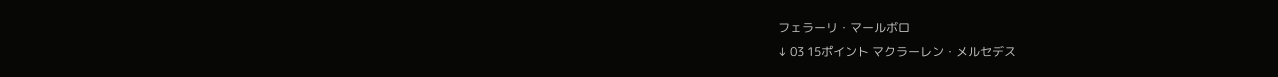フェラーリ・マールボロ
↓ 03 15ポイント マクラーレン・メルセデス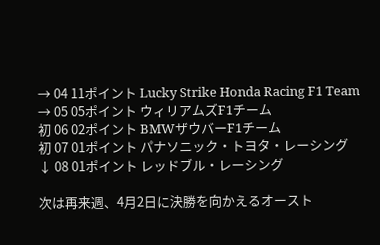→ 04 11ポイント Lucky Strike Honda Racing F1 Team
→ 05 05ポイント ウィリアムズF1チーム
初 06 02ポイント BMWザウバーF1チーム
初 07 01ポイント パナソニック・トヨタ・レーシング
↓ 08 01ポイント レッドブル・レーシング

次は再来週、4月2日に決勝を向かえるオースト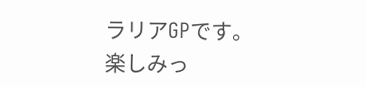ラリアGPです。
楽しみっ